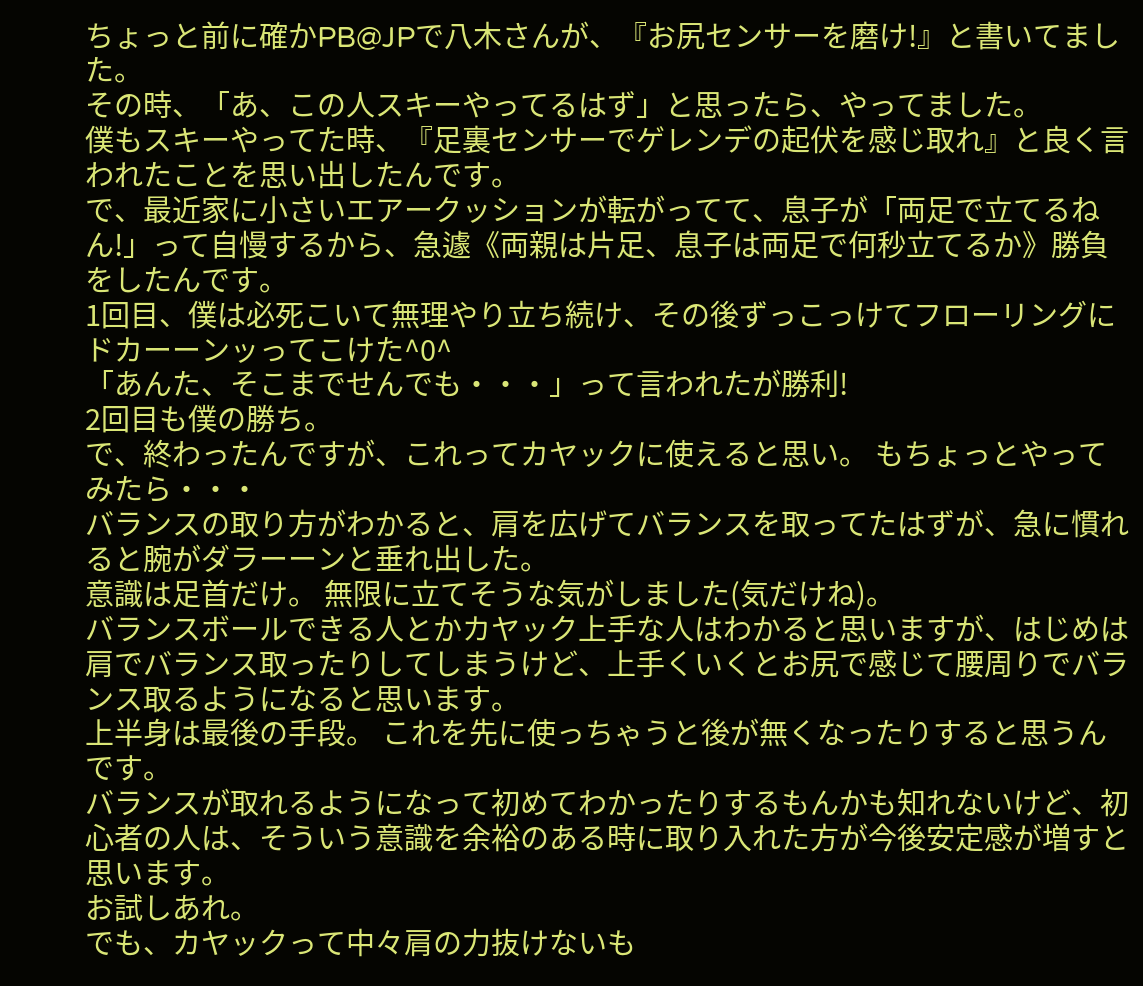ちょっと前に確かPB@JPで八木さんが、『お尻センサーを磨け!』と書いてました。
その時、「あ、この人スキーやってるはず」と思ったら、やってました。
僕もスキーやってた時、『足裏センサーでゲレンデの起伏を感じ取れ』と良く言われたことを思い出したんです。
で、最近家に小さいエアークッションが転がってて、息子が「両足で立てるねん!」って自慢するから、急遽《両親は片足、息子は両足で何秒立てるか》勝負をしたんです。
1回目、僕は必死こいて無理やり立ち続け、その後ずっこっけてフローリングにドカーーンッってこけた^0^
「あんた、そこまでせんでも・・・」って言われたが勝利!
2回目も僕の勝ち。
で、終わったんですが、これってカヤックに使えると思い。 もちょっとやってみたら・・・
バランスの取り方がわかると、肩を広げてバランスを取ってたはずが、急に慣れると腕がダラーーンと垂れ出した。
意識は足首だけ。 無限に立てそうな気がしました(気だけね)。
バランスボールできる人とかカヤック上手な人はわかると思いますが、はじめは肩でバランス取ったりしてしまうけど、上手くいくとお尻で感じて腰周りでバランス取るようになると思います。
上半身は最後の手段。 これを先に使っちゃうと後が無くなったりすると思うんです。
バランスが取れるようになって初めてわかったりするもんかも知れないけど、初心者の人は、そういう意識を余裕のある時に取り入れた方が今後安定感が増すと思います。
お試しあれ。
でも、カヤックって中々肩の力抜けないも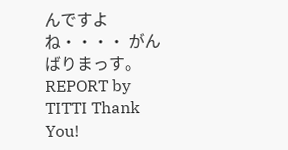んですよね・・・・ がんばりまっす。
REPORT by TITTI Thank You!